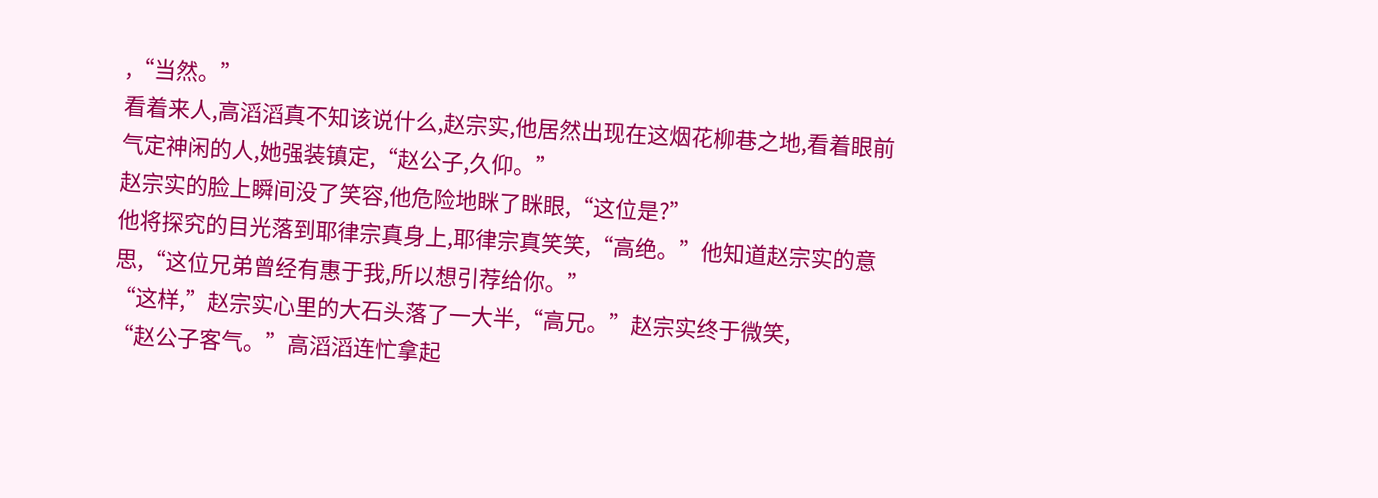,“当然。”
看着来人,高滔滔真不知该说什么,赵宗实,他居然出现在这烟花柳巷之地,看着眼前气定神闲的人,她强装镇定,“赵公子,久仰。”
赵宗实的脸上瞬间没了笑容,他危险地眯了眯眼,“这位是?”
他将探究的目光落到耶律宗真身上,耶律宗真笑笑,“高绝。”他知道赵宗实的意思,“这位兄弟曾经有惠于我,所以想引荐给你。”
“这样,”赵宗实心里的大石头落了一大半,“高兄。”赵宗实终于微笑,
“赵公子客气。”高滔滔连忙拿起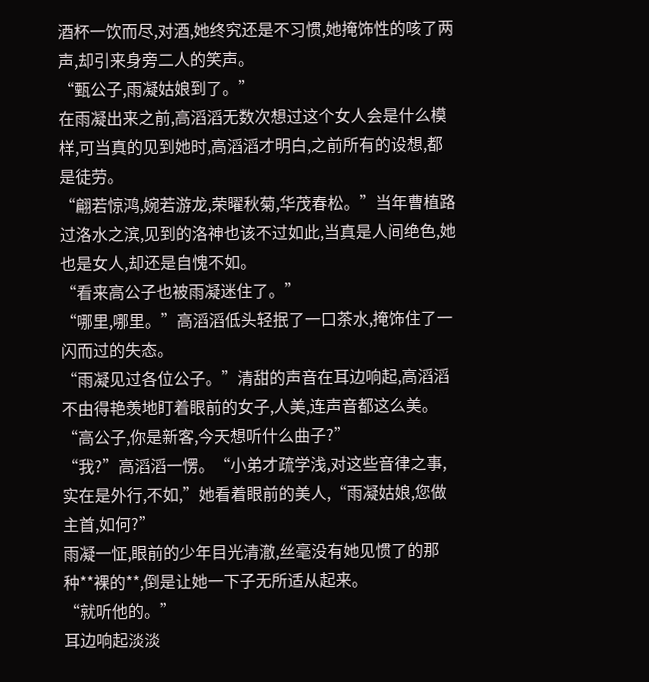酒杯一饮而尽,对酒,她终究还是不习惯,她掩饰性的咳了两声,却引来身旁二人的笑声。
“甄公子,雨凝姑娘到了。”
在雨凝出来之前,高滔滔无数次想过这个女人会是什么模样,可当真的见到她时,高滔滔才明白,之前所有的设想,都是徒劳。
“翩若惊鸿,婉若游龙,荣曜秋菊,华茂春松。”当年曹植路过洛水之滨,见到的洛神也该不过如此,当真是人间绝色,她也是女人,却还是自愧不如。
“看来高公子也被雨凝迷住了。”
“哪里,哪里。”高滔滔低头轻抿了一口茶水,掩饰住了一闪而过的失态。
“雨凝见过各位公子。”清甜的声音在耳边响起,高滔滔不由得艳羡地盯着眼前的女子,人美,连声音都这么美。
“高公子,你是新客,今天想听什么曲子?”
“我?”高滔滔一愣。“小弟才疏学浅,对这些音律之事,实在是外行,不如,”她看着眼前的美人,“雨凝姑娘,您做主首,如何?”
雨凝一怔,眼前的少年目光清澈,丝毫没有她见惯了的那种**裸的**,倒是让她一下子无所适从起来。
“就听他的。”
耳边响起淡淡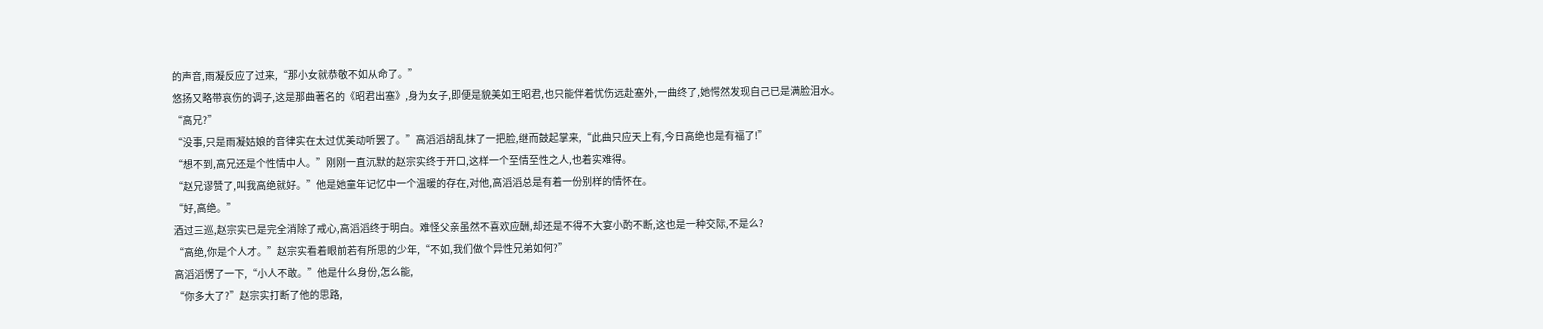的声音,雨凝反应了过来,“那小女就恭敬不如从命了。”
悠扬又略带哀伤的调子,这是那曲著名的《昭君出塞》,身为女子,即便是貌美如王昭君,也只能伴着忧伤远赴塞外,一曲终了,她愕然发现自己已是满脸泪水。
“高兄?”
“没事,只是雨凝姑娘的音律实在太过优美动听罢了。”高滔滔胡乱抹了一把脸,继而鼓起掌来,“此曲只应天上有,今日高绝也是有福了!”
“想不到,高兄还是个性情中人。”刚刚一直沉默的赵宗实终于开口,这样一个至情至性之人,也着实难得。
“赵兄谬赞了,叫我高绝就好。”他是她童年记忆中一个温暖的存在,对他,高滔滔总是有着一份别样的情怀在。
“好,高绝。”
酒过三巡,赵宗实已是完全消除了戒心,高滔滔终于明白。难怪父亲虽然不喜欢应酬,却还是不得不大宴小酌不断,这也是一种交际,不是么?
“高绝,你是个人才。”赵宗实看着眼前若有所思的少年,“不如,我们做个异性兄弟如何?”
高滔滔愣了一下,“小人不敢。”他是什么身份,怎么能,
“你多大了?”赵宗实打断了他的思路,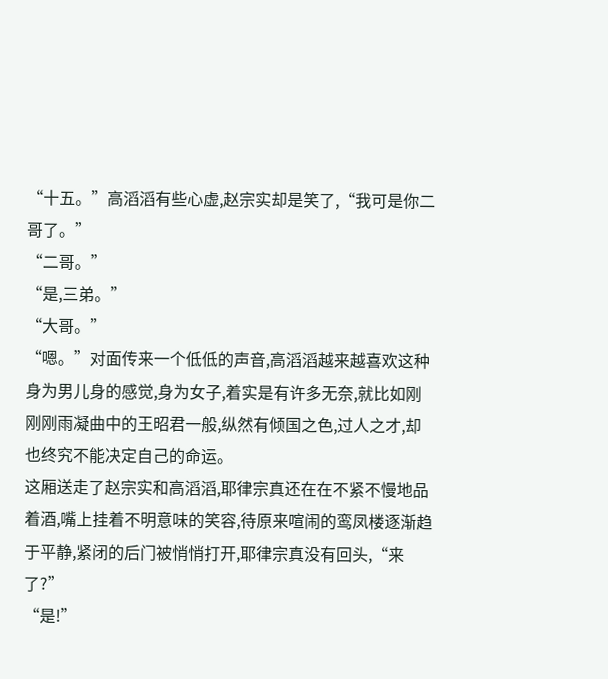“十五。”高滔滔有些心虚,赵宗实却是笑了,“我可是你二哥了。”
“二哥。”
“是,三弟。”
“大哥。”
“嗯。”对面传来一个低低的声音,高滔滔越来越喜欢这种身为男儿身的感觉,身为女子,着实是有许多无奈,就比如刚刚刚雨凝曲中的王昭君一般,纵然有倾国之色,过人之才,却也终究不能决定自己的命运。
这厢送走了赵宗实和高滔滔,耶律宗真还在在不紧不慢地品着酒,嘴上挂着不明意味的笑容,待原来喧闹的鸾凤楼逐渐趋于平静,紧闭的后门被悄悄打开,耶律宗真没有回头,“来了?”
“是!”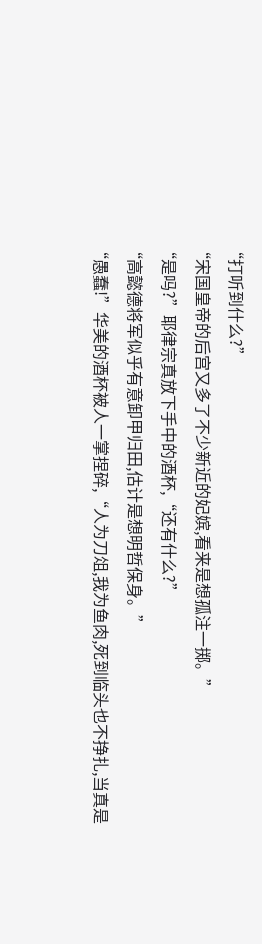“打听到什么?”
“宋国皇帝的后宫又多了不少新近的妃嫔,看来是想孤注一掷。”
“是吗?”耶律宗真放下手中的酒杯,“还有什么?”
“高懿德将军似乎有意卸甲归田,估计是想明哲保身。”
“愚蠢!”华美的酒杯被人一掌捏碎,“人为刀俎,我为鱼肉,死到临头也不挣扎,当真是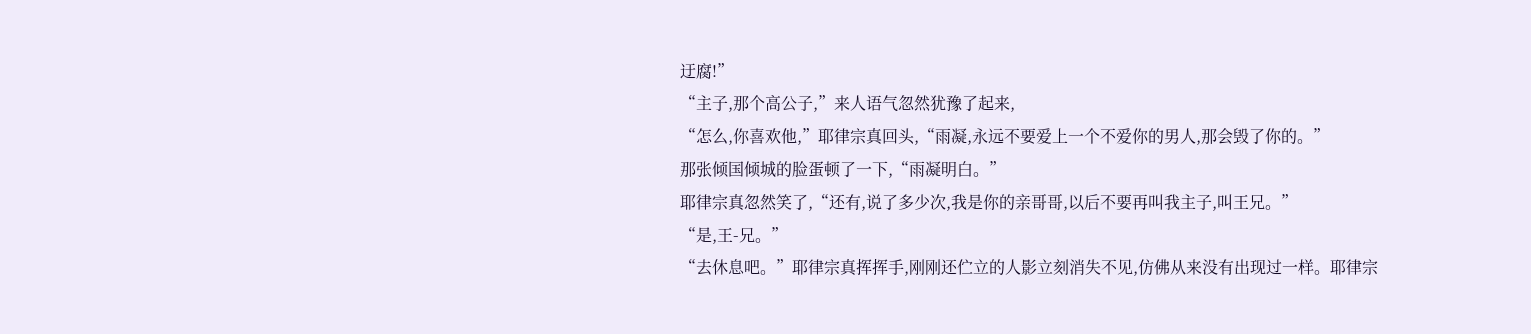迂腐!”
“主子,那个高公子,”来人语气忽然犹豫了起来,
“怎么,你喜欢他,”耶律宗真回头,“雨凝,永远不要爱上一个不爱你的男人,那会毁了你的。”
那张倾国倾城的脸蛋顿了一下,“雨凝明白。”
耶律宗真忽然笑了,“还有,说了多少次,我是你的亲哥哥,以后不要再叫我主子,叫王兄。”
“是,王-兄。”
“去休息吧。”耶律宗真挥挥手,刚刚还伫立的人影立刻消失不见,仿佛从来没有出现过一样。耶律宗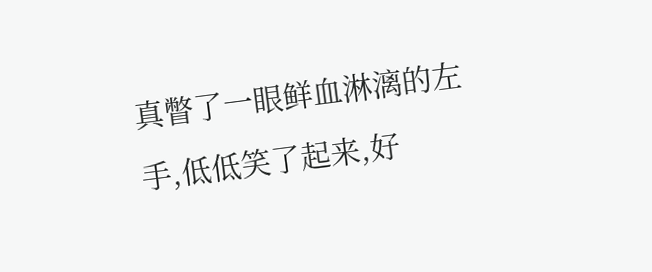真瞥了一眼鲜血淋漓的左手,低低笑了起来,好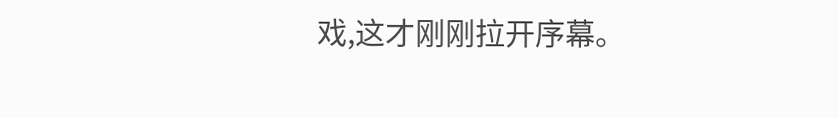戏,这才刚刚拉开序幕。